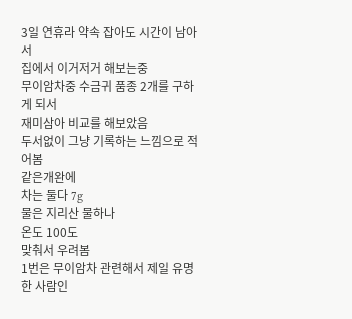3일 연휴라 약속 잡아도 시간이 남아서
집에서 이거저거 해보는중
무이암차중 수금귀 품종 2개를 구하게 되서
재미삼아 비교를 해보았음
두서없이 그냥 기록하는 느낌으로 적어봄
같은개완에
차는 둘다 7g
물은 지리산 물하나
온도 100도
맞춰서 우려봄
1번은 무이암차 관련해서 제일 유명한 사람인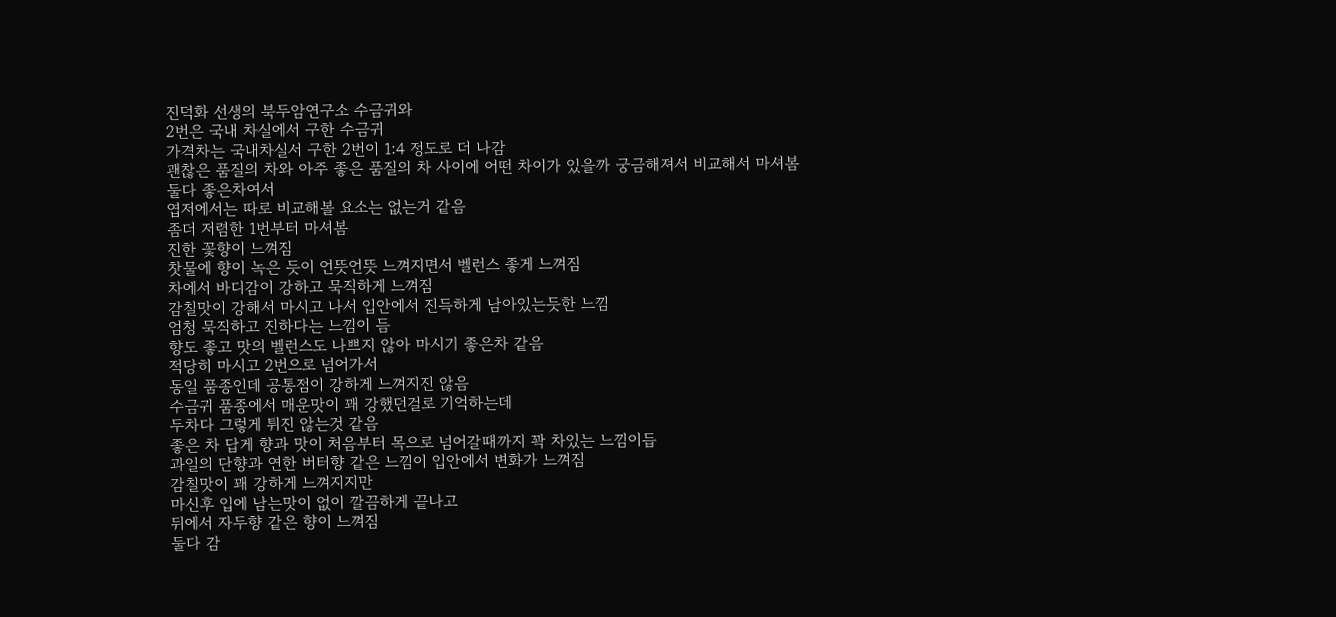진덕화 선생의 북두암연구소 수금귀와
2번은 국내 차실에서 구한 수금귀
가격차는 국내차실서 구한 2번이 1:4 정도로 더 나감
괜찮은 품질의 차와 아주 좋은 품질의 차 사이에 어떤 차이가 있을까 궁금해져서 비교해서 마셔봄
둘다 좋은차여서
엽저에서는 따로 비교해볼 요소는 없는거 같음
좀더 저렴한 1번부터 마셔봄
진한 꽃향이 느껴짐
찻물에 향이 녹은 듯이 언뜻언뜻 느껴지면서 벨런스 좋게 느껴짐
차에서 바디감이 강하고 묵직하게 느껴짐
감칠맛이 강해서 마시고 나서 입안에서 진득하게 남아있는듯한 느낌
엄청 묵직하고 진하다는 느낌이 듬
향도 좋고 맛의 벨런스도 나쁘지 않아 마시기 좋은차 같음
적당히 마시고 2번으로 넘어가서
동일 품종인데 공통점이 강하게 느껴지진 않음
수금귀 품종에서 매운맛이 꽤 강했던걸로 기억하는데
두차다 그렇게 튀진 않는것 같음
좋은 차 답게 향과 맛이 처음부터 목으로 넘어갈때까지 꽉 차있는 느낌이듭
과일의 단향과 연한 버터향 같은 느낌이 입안에서 변화가 느껴짐
감칠맛이 꽤 강하게 느껴지지만
마신후 입에 남는맛이 없이 깔끔하게 끝나고
뒤에서 자두향 같은 향이 느껴짐
둘다 감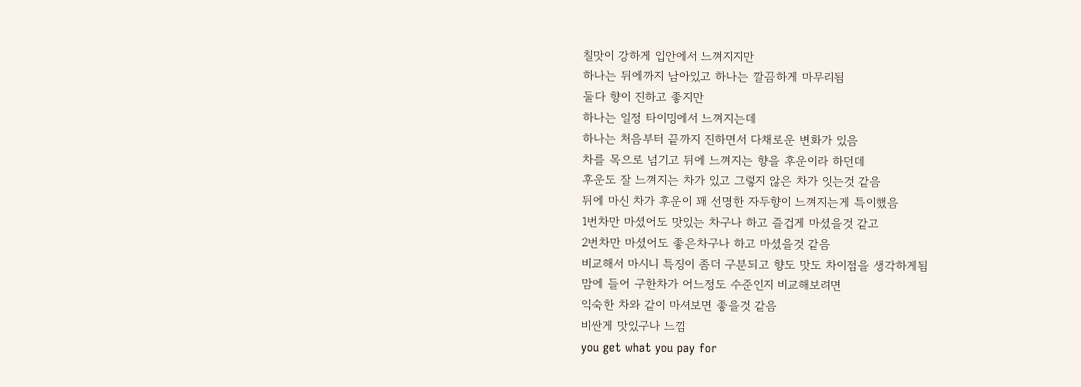칠맛이 강하게 입안에서 느껴지지만
하나는 뒤에까지 남아있고 하나는 깔끔하게 마무리됨
둘다 향이 진하고 좋지만
하나는 일정 타이밍에서 느껴지는데
하나는 처음부터 끝까지 진하면서 다채로운 변화가 있음
차를 목으로 넘기고 뒤에 느껴지는 향을 후운이라 하던데
후운도 잘 느껴지는 차가 있고 그렇지 않은 차가 잇는것 같음
뒤에 마신 차가 후운이 꽤 선명한 자두향이 느껴지는게 특이했음
1번차만 마셨어도 맛있는 차구나 하고 즐겁게 마셨을것 같고
2번차만 마셨어도 좋은차구나 하고 마셨을것 같음
비교해서 마시니 특징이 좀더 구분되고 향도 맛도 차이점을 생각하게됨
맘에 들어 구한차가 어느정도 수준인지 비교해보려면
익숙한 차와 같이 마셔보면 좋을것 같음
비싼게 맛있구나 느낌
you get what you pay for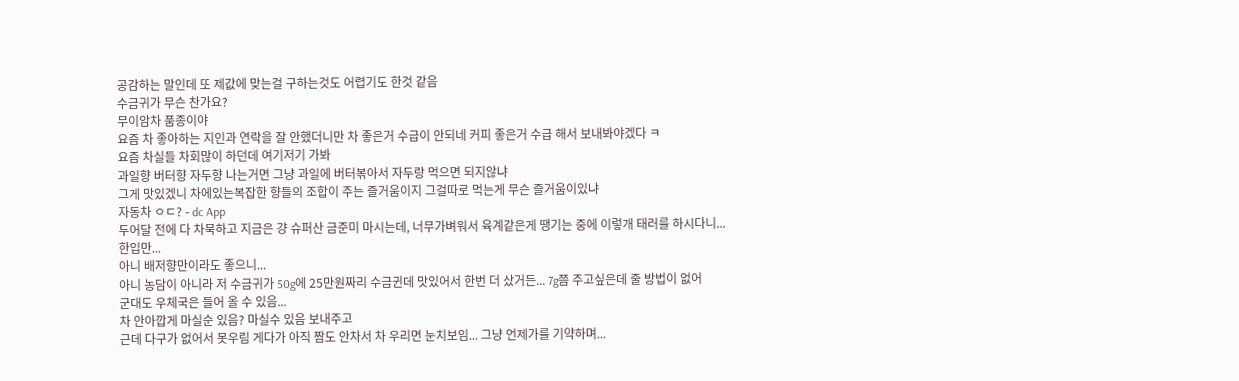공감하는 말인데 또 제값에 맞는걸 구하는것도 어렵기도 한것 같음
수금귀가 무슨 찬가요?
무이암차 품종이야
요즘 차 좋아하는 지인과 연락을 잘 안했더니만 차 좋은거 수급이 안되네 커피 좋은거 수급 해서 보내봐야겠다 ㅋ
요즘 차실들 차회많이 하던데 여기저기 가봐
과일향 버터향 자두향 나는거면 그냥 과일에 버터볶아서 자두랑 먹으면 되지않냐
그게 맛있겠니 차에있는복잡한 향들의 조합이 주는 즐거움이지 그걸따로 먹는게 무슨 즐거움이있냐
자동차 ㅇㄷ? - dc App
두어달 전에 다 차묵하고 지금은 걍 슈퍼산 금준미 마시는데, 너무가벼워서 육계같은게 땡기는 중에 이렇개 태러를 하시다니...
한입만...
아니 배저향만이라도 좋으니...
아니 농담이 아니라 저 수금귀가 50g에 25만원짜리 수금귄데 맛있어서 한번 더 샀거든... 7g쯤 주고싶은데 줄 방법이 없어
군대도 우체국은 들어 올 수 있음...
차 안아깝게 마실순 있음? 마실수 있음 보내주고
근데 다구가 없어서 못우림 게다가 아직 짬도 안차서 차 우리면 눈치보임... 그냥 언제가를 기약하며...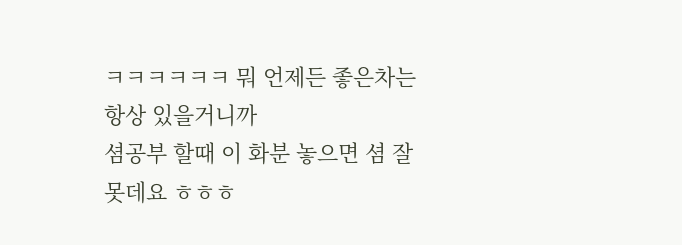ㅋㅋㅋㅋㅋㅋ 뭐 언제든 좋은차는 항상 있을거니까
셤공부 할때 이 화분 놓으면 셤 잘못데요 ㅎㅎㅎ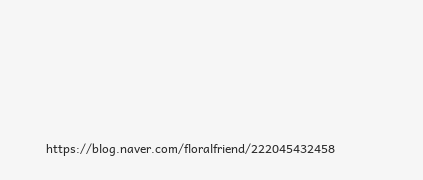https://blog.naver.com/floralfriend/222045432458